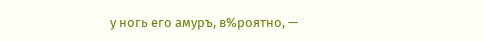у ногь его амуръ, в%роятно, —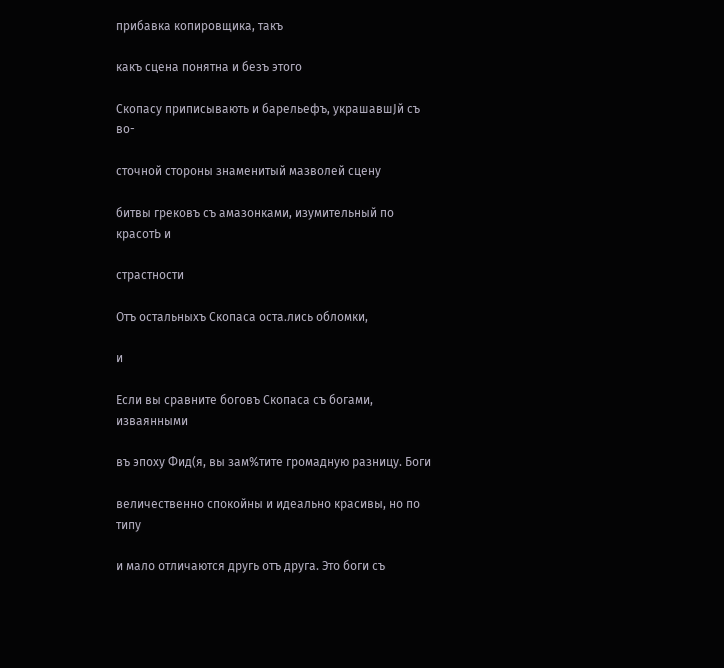прибавка копировщика, такъ

какъ сцена понятна и безъ этого

Скопасу приписывають и барельефъ, украшавшЈй съ во-

сточной стороны знаменитый мазволей сцену

битвы грековъ съ амазонками, изумительный по красотЬ и

страстности

Отъ остальныхъ Скопаса оста.лись обломки,

и

Если вы сравните боговъ Скопаса съ богами, изваянными

въ эпоху Фид(я, вы зам%тите громадную разницу. Боги

величественно спокойны и идеально красивы, но по типу

и мало отличаются другь отъ друга. Это боги съ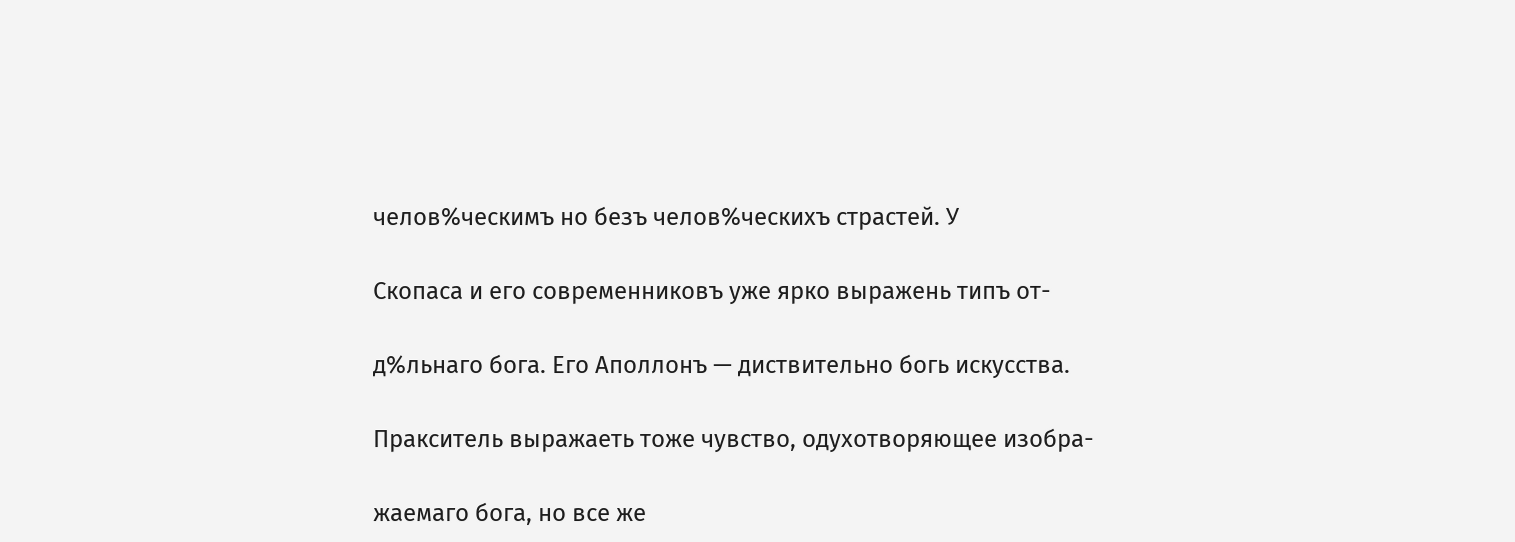челов%ческимъ но безъ челов%ческихъ страстей. У

Скопаса и его современниковъ уже ярко выражень типъ от-

д%льнаго бога. Его Аполлонъ — диствительно богь искусства.

Пракситель выражаеть тоже чувство, одухотворяющее изобра-

жаемаго бога, но все же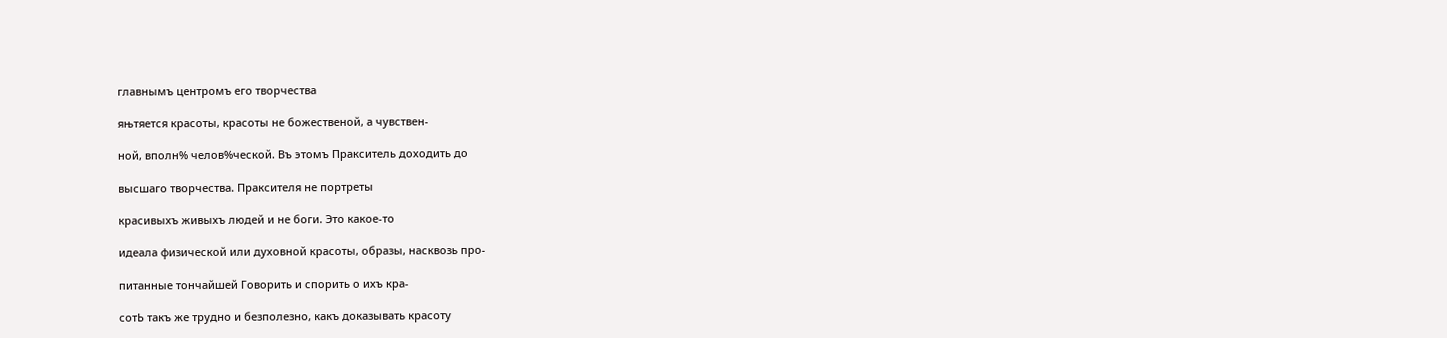главнымъ центромъ его творчества

яњтяется красоты, красоты не божественой, а чувствен-

ной, вполн% челов%ческой. Въ этомъ Пракситель доходить до

высшаго творчества. Праксителя не портреты

красивыхъ живыхъ людей и не боги. Это какое-то

идеала физической или духовной красоты, образы, насквозь про-

питанные тончайшей Говорить и спорить о ихъ кра-

сотЬ такъ же трудно и безполезно, какъ доказывать красоту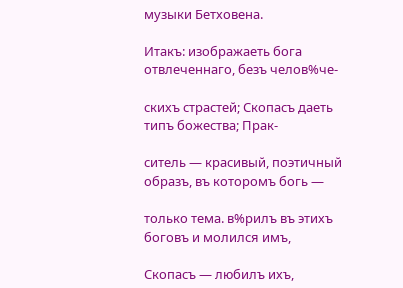музыки Бетховена.

Итакъ: изображаеть бога отвлеченнаго, безъ челов%че-

скихъ страстей; Скопасъ даеть типъ божества; Прак-

ситель — красивый, поэтичный образъ, въ которомъ богь —

только тема. в%рилъ въ этихъ боговъ и молился имъ,

Скопасъ — любилъ ихъ,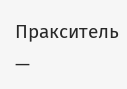Пракситель —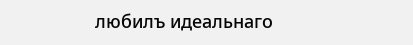любилъ идеальнаго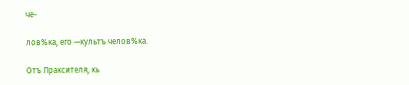че-

лов%ка, его —культъ челов%ка.

Отъ Праксителя, кь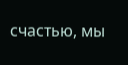счастью, мы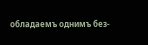обладаемъ однимъ без-